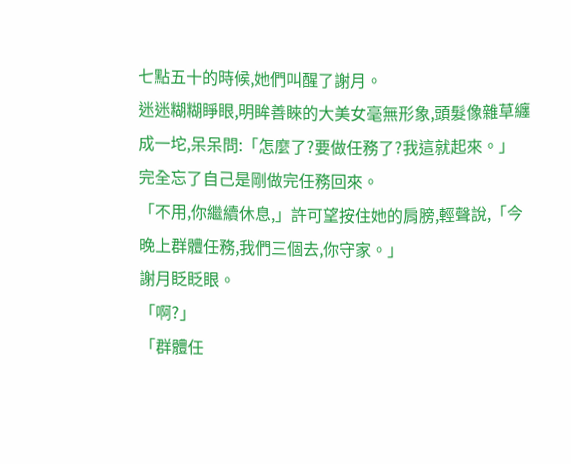七點五十的時候,她們叫醒了謝月。
迷迷糊糊睜眼,明眸善睞的大美女毫無形象,頭髮像雜草纏成一坨,呆呆問:「怎麼了?要做任務了?我這就起來。」
完全忘了自己是剛做完任務回來。
「不用,你繼續休息,」許可望按住她的肩膀,輕聲說,「今晚上群體任務,我們三個去,你守家。」
謝月眨眨眼。
「啊?」
「群體任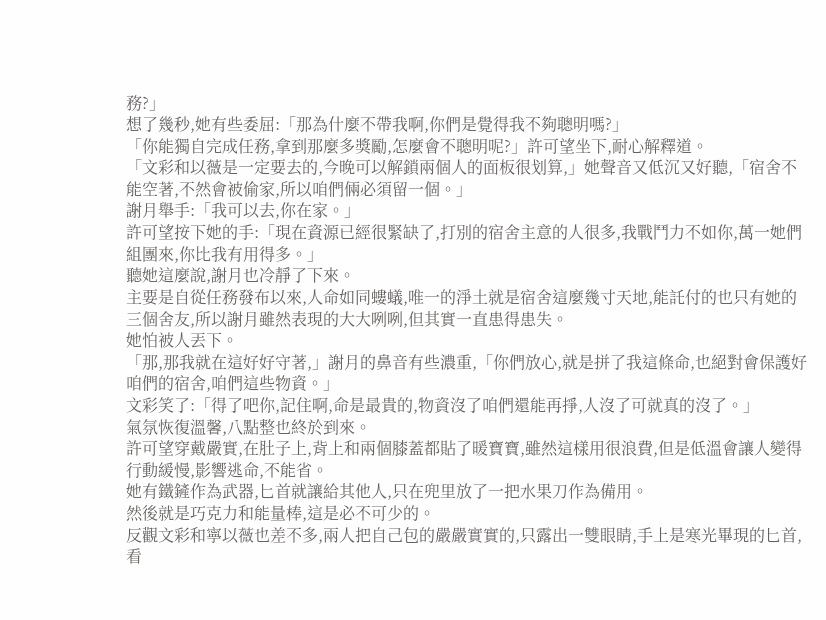務?」
想了幾秒,她有些委屈:「那為什麼不帶我啊,你們是覺得我不夠聰明嗎?」
「你能獨自完成任務,拿到那麼多獎勵,怎麼會不聰明呢?」許可望坐下,耐心解釋道。
「文彩和以薇是一定要去的,今晚可以解鎖兩個人的面板很划算,」她聲音又低沉又好聽,「宿舍不能空著,不然會被偷家,所以咱們倆必須留一個。」
謝月舉手:「我可以去,你在家。」
許可望按下她的手:「現在資源已經很緊缺了,打別的宿舍主意的人很多,我戰鬥力不如你,萬一她們組團來,你比我有用得多。」
聽她這麼說,謝月也冷靜了下來。
主要是自從任務發布以來,人命如同螻蟻,唯一的淨土就是宿舍這麼幾寸天地,能託付的也只有她的三個舍友,所以謝月雖然表現的大大咧咧,但其實一直患得患失。
她怕被人丟下。
「那,那我就在這好好守著,」謝月的鼻音有些濃重,「你們放心,就是拼了我這條命,也絕對會保護好咱們的宿舍,咱們這些物資。」
文彩笑了:「得了吧你,記住啊,命是最貴的,物資沒了咱們還能再掙,人沒了可就真的沒了。」
氣氛恢復溫馨,八點整也終於到來。
許可望穿戴嚴實,在肚子上,背上和兩個膝蓋都貼了暖寶寶,雖然這樣用很浪費,但是低溫會讓人變得行動緩慢,影響逃命,不能省。
她有鐵鏟作為武器,匕首就讓給其他人,只在兜里放了一把水果刀作為備用。
然後就是巧克力和能量棒,這是必不可少的。
反觀文彩和寧以薇也差不多,兩人把自己包的嚴嚴實實的,只露出一雙眼睛,手上是寒光畢現的匕首,看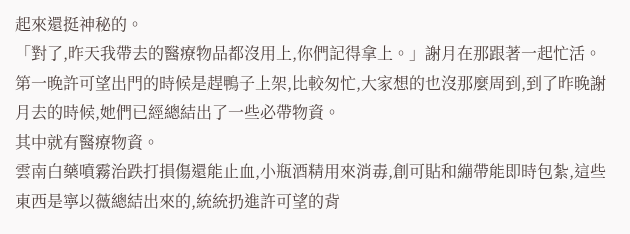起來還挺神秘的。
「對了,昨天我帶去的醫療物品都沒用上,你們記得拿上。」謝月在那跟著一起忙活。
第一晚許可望出門的時候是趕鴨子上架,比較匆忙,大家想的也沒那麼周到,到了昨晚謝月去的時候,她們已經總結出了一些必帶物資。
其中就有醫療物資。
雲南白藥噴霧治跌打損傷還能止血,小瓶酒精用來消毒,創可貼和繃帶能即時包紮,這些東西是寧以薇總結出來的,統統扔進許可望的背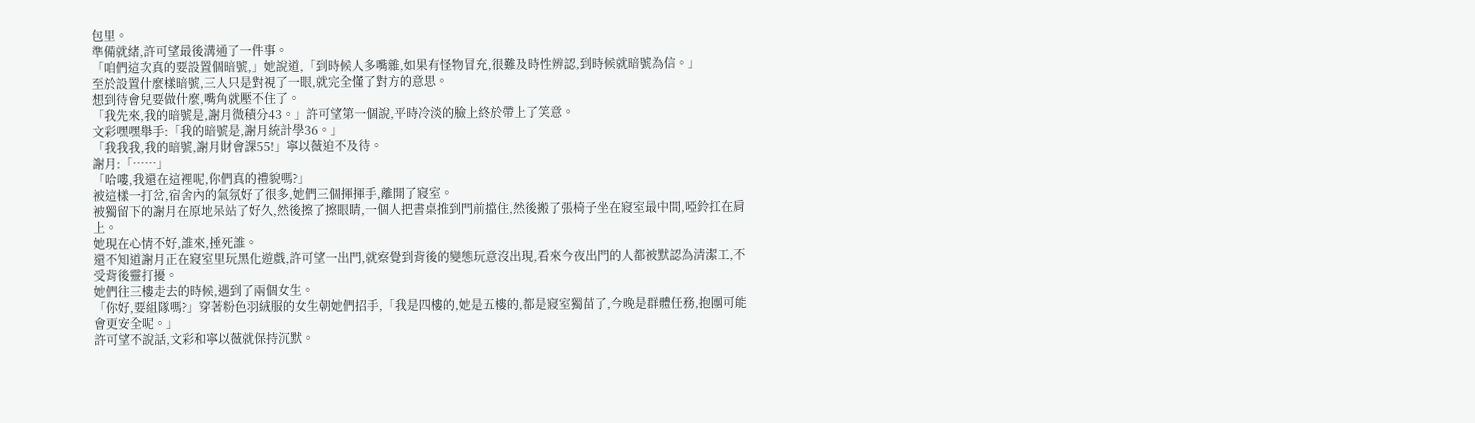包里。
準備就緒,許可望最後溝通了一件事。
「咱們這次真的要設置個暗號,」她說道,「到時候人多嘴雜,如果有怪物冒充,很難及時性辨認,到時候就暗號為信。」
至於設置什麼樣暗號,三人只是對視了一眼,就完全懂了對方的意思。
想到待會兒要做什麼,嘴角就壓不住了。
「我先來,我的暗號是,謝月微積分43。」許可望第一個說,平時冷淡的臉上終於帶上了笑意。
文彩嘿嘿舉手:「我的暗號是,謝月統計學36。」
「我我我,我的暗號,謝月財會課55!」寧以薇迫不及待。
謝月:「……」
「哈嘍,我還在這裡呢,你們真的禮貌嗎?」
被這樣一打岔,宿舍內的氣氛好了很多,她們三個揮揮手,離開了寢室。
被獨留下的謝月在原地呆站了好久,然後擦了擦眼睛,一個人把書桌推到門前擋住,然後搬了張椅子坐在寢室最中間,啞鈴扛在肩上。
她現在心情不好,誰來,捶死誰。
還不知道謝月正在寢室里玩黑化遊戲,許可望一出門,就察覺到背後的變態玩意沒出現,看來今夜出門的人都被默認為清潔工,不受背後靈打擾。
她們往三樓走去的時候,遇到了兩個女生。
「你好,要組隊嗎?」穿著粉色羽絨服的女生朝她們招手,「我是四樓的,她是五樓的,都是寢室獨苗了,今晚是群體任務,抱團可能會更安全呢。」
許可望不說話,文彩和寧以薇就保持沉默。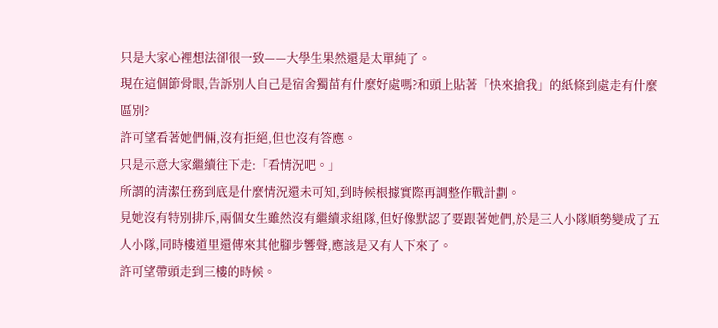只是大家心裡想法卻很一致——大學生果然還是太單純了。
現在這個節骨眼,告訴別人自己是宿舍獨苗有什麼好處嗎?和頭上貼著「快來搶我」的紙條到處走有什麼區別?
許可望看著她們倆,沒有拒絕,但也沒有答應。
只是示意大家繼續往下走:「看情況吧。」
所謂的清潔任務到底是什麼情況還未可知,到時候根據實際再調整作戰計劃。
見她沒有特別排斥,兩個女生雖然沒有繼續求組隊,但好像默認了要跟著她們,於是三人小隊順勢變成了五人小隊,同時樓道里還傳來其他腳步響聲,應該是又有人下來了。
許可望帶頭走到三樓的時候。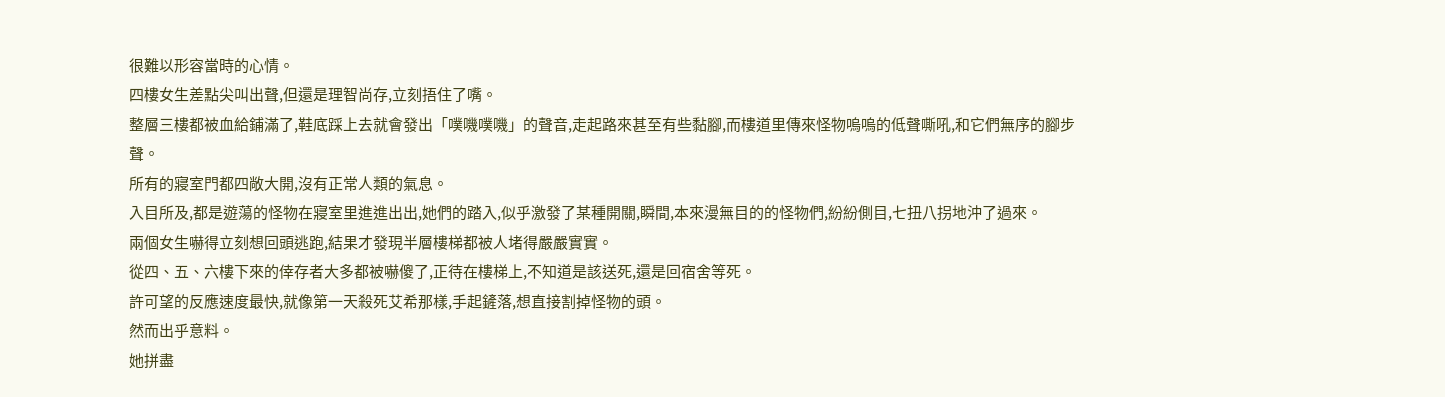很難以形容當時的心情。
四樓女生差點尖叫出聲,但還是理智尚存,立刻捂住了嘴。
整層三樓都被血給鋪滿了,鞋底踩上去就會發出「噗嘰噗嘰」的聲音,走起路來甚至有些黏腳,而樓道里傳來怪物嗚嗚的低聲嘶吼,和它們無序的腳步聲。
所有的寢室門都四敞大開,沒有正常人類的氣息。
入目所及,都是遊蕩的怪物在寢室里進進出出,她們的踏入,似乎激發了某種開關,瞬間,本來漫無目的的怪物們,紛紛側目,七扭八拐地沖了過來。
兩個女生嚇得立刻想回頭逃跑,結果才發現半層樓梯都被人堵得嚴嚴實實。
從四、五、六樓下來的倖存者大多都被嚇傻了,正待在樓梯上,不知道是該送死,還是回宿舍等死。
許可望的反應速度最快,就像第一天殺死艾希那樣,手起鏟落,想直接割掉怪物的頭。
然而出乎意料。
她拼盡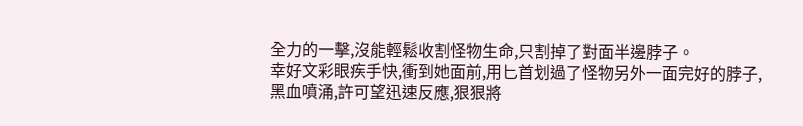全力的一擊,沒能輕鬆收割怪物生命,只割掉了對面半邊脖子。
幸好文彩眼疾手快,衝到她面前,用匕首划過了怪物另外一面完好的脖子,黑血噴涌,許可望迅速反應,狠狠將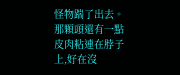怪物踹了出去。
那顆頭還有一點皮肉粘連在脖子上,好在沒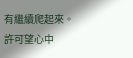有繼續爬起來。
許可望心中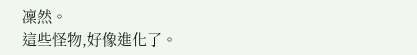凜然。
這些怪物,好像進化了。